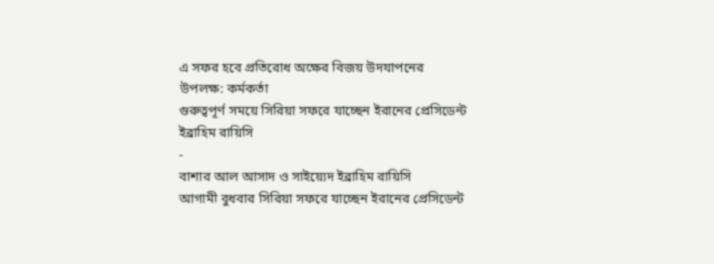এ সফর হবে প্রতিরোধ অক্ষের বিজয় উদযাপনের উপলক্ষ: কর্মকর্তা
গুরুত্বপূর্ণ সময়ে সিরিয়া সফরে যাচ্ছেন ইরানের প্রেসিডেন্ট ইব্রাহিম রায়িসি
-
বাশার আল আসাদ ও সাইয়্যেদ ইব্রাহিম রায়িসি
আগামী বুধবার সিরিয়া সফরে যাচ্ছেন ইরানের প্রেসিডেন্ট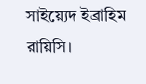সাইয়্যেদ ইব্রাহিম রায়িসি।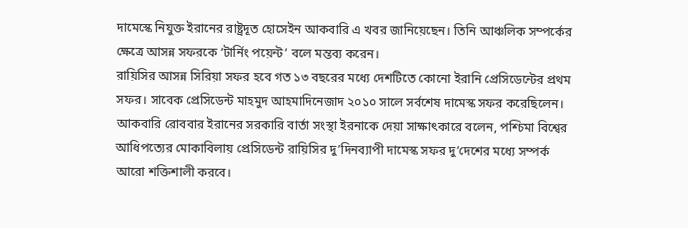দামেস্কে নিযুক্ত ইরানের রাষ্ট্রদূত হোসেইন আকবারি এ খবর জানিয়েছেন। তিনি আঞ্চলিক সম্পর্কের ক্ষেত্রে আসন্ন সফরকে ‘টার্নিং পয়েন্ট’ বলে মন্তব্য করেন।
রায়িসির আসন্ন সিরিয়া সফর হবে গত ১৩ বছরের মধ্যে দেশটিতে কোনো ইরানি প্রেসিডেন্টের প্রথম সফর। সাবেক প্রেসিডেন্ট মাহমুদ আহমাদিনেজাদ ২০১০ সালে সর্বশেষ দামেস্ক সফর করেছিলেন।
আকবারি রোববার ইরানের সরকারি বার্তা সংস্থা ইরনাকে দেয়া সাক্ষাৎকারে বলেন, পশ্চিমা বিশ্বের আধিপত্যের মোকাবিলায় প্রেসিডেন্ট রায়িসির দু’দিনব্যাপী দামেস্ক সফর দু’দেশের মধ্যে সম্পর্ক আরো শক্তিশালী করবে।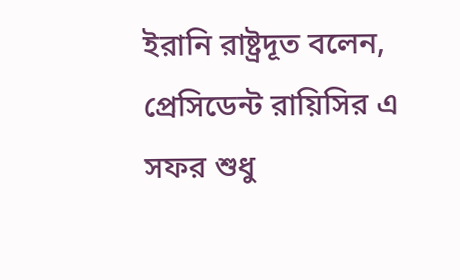ইরানি রাষ্ট্রদূত বলেন, প্রেসিডেন্ট রায়িসির এ সফর শুধু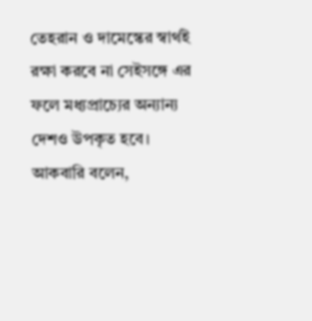তেহরান ও দামেস্কের স্বার্থই রক্ষা করবে না সেইসঙ্গে এর ফলে মধ্যপ্রাচ্যের অন্যান্য দেশও উপকৃত হবে। আকবারি বলেন,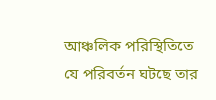আঞ্চলিক পরিস্থিতিতে যে পরিবর্তন ঘটছে তার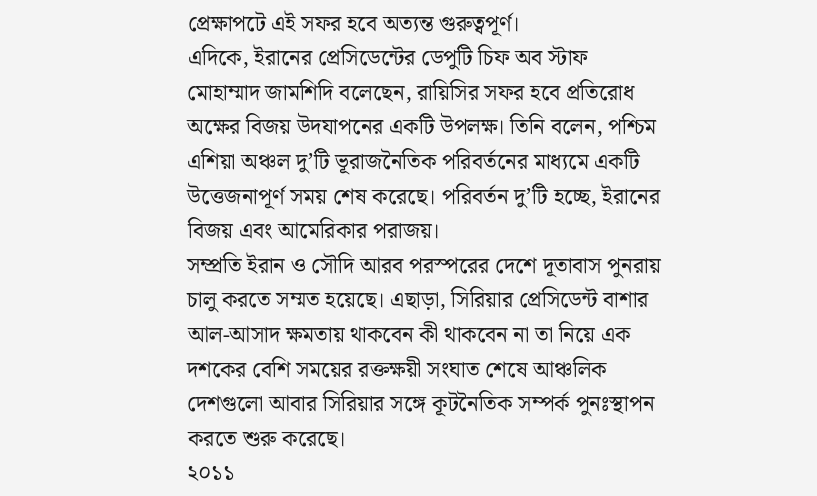প্রেক্ষাপটে এই সফর হবে অত্যন্ত গুরুত্বপূর্ণ।
এদিকে, ইরানের প্রেসিডেন্টের ডেপুটি চিফ অব স্টাফ মোহাম্মাদ জামশিদি বলেছেন, রায়িসির সফর হবে প্রতিরোধ অক্ষের বিজয় উদযাপনের একটি উপলক্ষ। তিনি বলেন, পশ্চিম এশিয়া অঞ্চল দু’টি ভূরাজনৈতিক পরিবর্তনের মাধ্যমে একটি উত্তেজনাপূর্ণ সময় শেষ করেছে। পরিবর্তন দু’টি হচ্ছে, ইরানের বিজয় এবং আমেরিকার পরাজয়।
সম্প্রতি ইরান ও সৌদি আরব পরস্পরের দেশে দূতাবাস পুনরায় চালু করতে সম্মত হয়েছে। এছাড়া, সিরিয়ার প্রেসিডেন্ট বাশার আল-আসাদ ক্ষমতায় থাকবেন কী থাকবেন না তা নিয়ে এক দশকের বেশি সময়ের রক্তক্ষয়ী সংঘাত শেষে আঞ্চলিক দেশগুলো আবার সিরিয়ার সঙ্গে কূটনৈতিক সম্পর্ক পুনঃস্থাপন করতে শুরু করেছে।
২০১১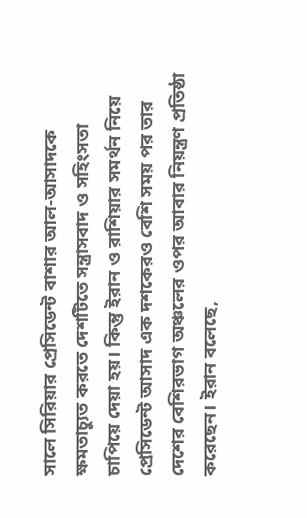সালে সিরিয়ার প্রেসিডেন্ট বাশার আল-আসাদকে ক্ষমতাচ্যুত করতে দেশটিতে সন্ত্রাসবাদ ও সহিংসতা চাপিয়ে দেয়া হয়। কিন্তু ইরান ও রাশিয়ার সমর্থন নিয়ে প্রেসিডেন্ট আসাদ এক দশকেরও বেশি সময় পর তার দেশের বেশিরভাগ অঞ্চলের ওপর আবার নিয়ন্ত্রণ প্রতিষ্ঠা করেছেন। ইরান বলেছে,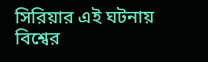সিরিয়ার এই ঘটনায় বিশ্বের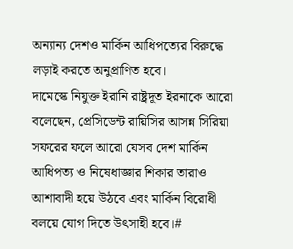অন্যান্য দেশও মার্কিন আধিপত্যের বিরুদ্ধে লড়াই করতে অনুপ্রাণিত হবে।
দামেস্কে নিযুক্ত ইরানি রাষ্ট্রদূত ইরনাকে আরো বলেছেন, প্রেসিডেন্ট রায়িসির আসন্ন সিরিয়া সফরের ফলে আরো যেসব দেশ মার্কিন আধিপত্য ও নিষেধাজ্ঞার শিকার তারাও আশাবাদী হয়ে উঠবে এবং মার্কিন বিরোধী বলয়ে যোগ দিতে উৎসাহী হবে।#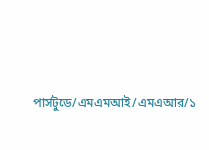পার্সটুডে/এমএমআই/এমএআর/১